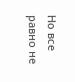Но все равно не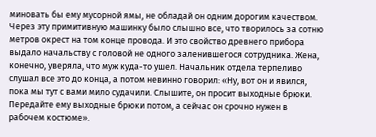миновать бы ему мусорной ямы, не обладай он одним дорогим качеством. Через эту примитивную машинку было слышно все, что творилось за сотню метров окрест на том конце провода. И это свойство древнего прибора выдало начальству с головой не одного заленившегося сотрудника. Жена, конечно, уверяла, что муж куда-то ушел. Начальник отдела терпеливо слушал все это до конца, а потом невинно говорил: «Ну, вот он и явился, пока мы тут с вами мило судачили. Слышите, он просит выходные брюки. Передайте ему выходные брюки потом, а сейчас он срочно нужен в рабочем костюме».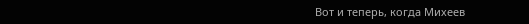Вот и теперь, когда Михеев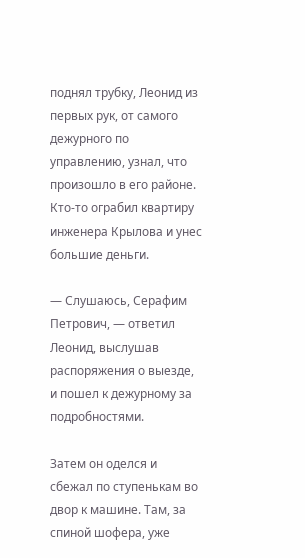поднял трубку, Леонид из первых рук, от самого дежурного по управлению, узнал, что произошло в его районе. Кто-то ограбил квартиру инженера Крылова и унес большие деньги.

— Слушаюсь, Серафим Петрович, — ответил Леонид, выслушав распоряжения о выезде, и пошел к дежурному за подробностями.

Затем он оделся и сбежал по ступенькам во двор к машине. Там, за спиной шофера, уже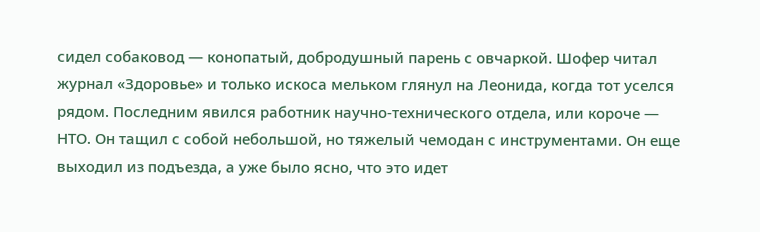сидел собаковод — конопатый, добродушный парень с овчаркой. Шофер читал журнал «Здоровье» и только искоса мельком глянул на Леонида, когда тот уселся рядом. Последним явился работник научно-технического отдела, или короче — НТО. Он тащил с собой небольшой, но тяжелый чемодан с инструментами. Он еще выходил из подъезда, а уже было ясно, что это идет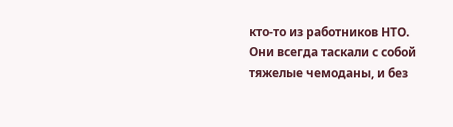кто-то из работников НТО. Они всегда таскали с собой тяжелые чемоданы, и без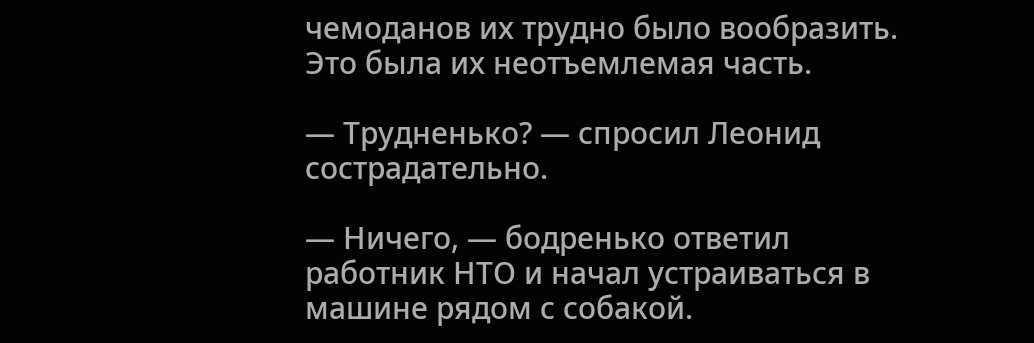чемоданов их трудно было вообразить. Это была их неотъемлемая часть.

— Трудненько? — спросил Леонид сострадательно.

— Ничего, — бодренько ответил работник НТО и начал устраиваться в машине рядом с собакой.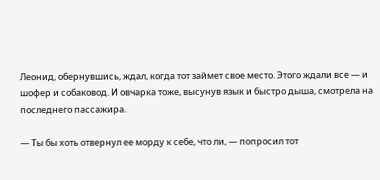Леонид, обернувшись, ждал, когда тот займет свое место. Этого ждали все — и шофер и собаковод. И овчарка тоже, высунув язык и быстро дыша, смотрела на последнего пассажира.

— Ты бы хоть отвернул ее морду к себе, что ли, — попросил тот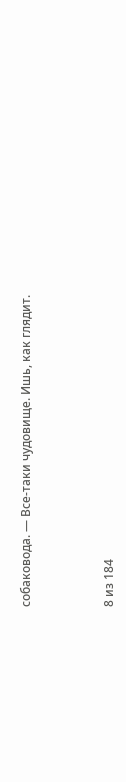собаковода. — Все-таки чудовище. Ишь, как глядит.



8 из 184